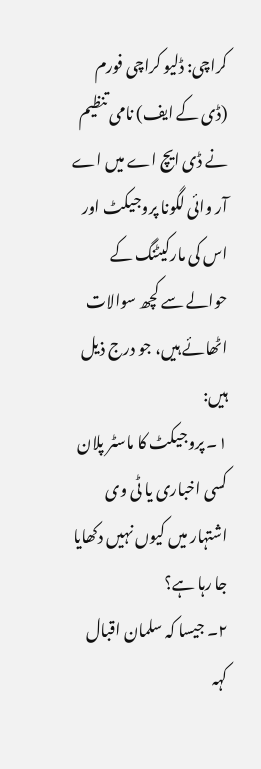کراچی: ڈلیو کراچی فورم (ڈی کے ایف) نامی تنظیم نے ڈی ایچ اے میں اے آر وائی لگونا پروجیکٹ اور اس کی مارکیٹنگ کے حوالے سے کچھ سوالات اٹھائے ہیں، جو درج ذیل ہیں:
۱۔ پروجیکٹ کا ماسٹر پلان کسی اخباری یا ٹی وی اشتہار میں کیوں نہیں دکھایا جا رہا ہے؟
۲۔ جیسا کہ سلمان اقبال کہہ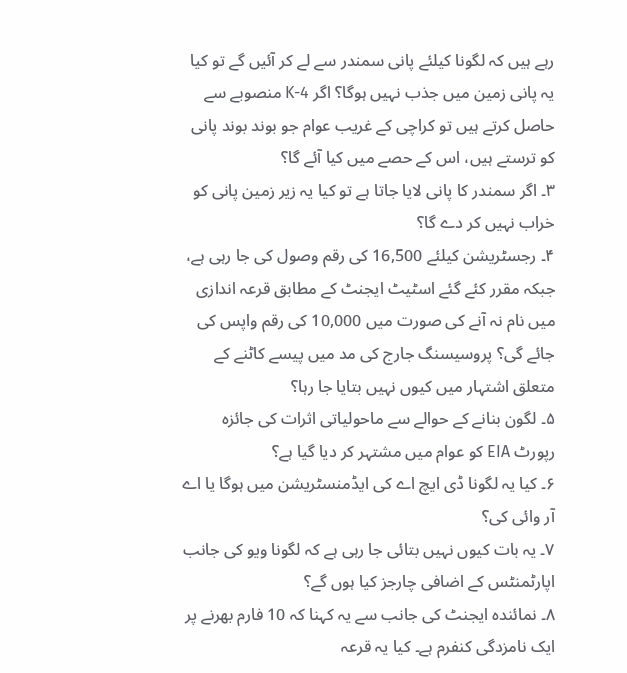رہے ہیں کہ لگونا کیلئے پانی سمندر سے لے کر آئیں گے تو کیا یہ پانی زمین میں جذب نہیں ہوگا؟ اگر K-4 منصوبے سے حاصل کرتے ہیں تو کراچی کے غریب عوام جو بوند بوند پانی کو ترستے ہیں، اس کے حصے میں کیا آئے گا؟
۳۔ اگر سمندر کا پانی لایا جاتا ہے تو کیا یہ زیر زمین پانی کو خراب نہیں کر دے گا؟
۴۔ رجسٹریشن کیلئے 16,500 کی رقم وصول کی جا رہی ہے، جبکہ مقرر کئے گئے اسٹیٹ ایجنٹ کے مطابق قرعہ اندازی میں نام نہ آنے کی صورت میں 10,000 کی رقم واپس کی جائے گی؟ پروسیسنگ جارج کی مد میں پیسے کاٹنے کے متعلق اشتہار میں کیوں نہیں بتایا جا رہا؟
۵۔ لگون بنانے کے حوالے سے ماحولیاتی اثرات کی جائزہ رپورٹ EIA کو عوام میں مشتہر کر دیا گیا ہے؟
۶۔ کیا یہ لگونا ڈی ایچ اے کی ایڈمنسٹریشن میں ہوگا یا اے آر وائی کی؟
۷۔ یہ بات کیوں نہیں بتائی جا رہی ہے کہ لگونا ویو کی جانب اپارٹمنٹس کے اضافی چارجز کیا ہوں گے؟
۸۔ نمائندہ ایجنٹ کی جانب سے یہ کہنا کہ 10 فارم بھرنے پر ایک نامزدگی کنفرم ہے۔ کیا یہ قرعہ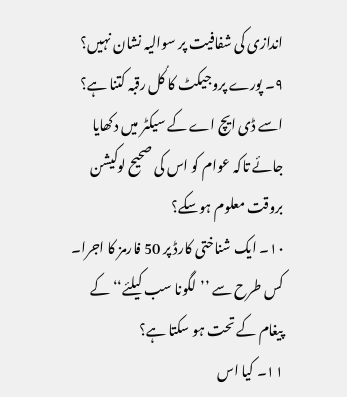اندازی کی شفافیت پر سوالیہ نشان نہیں؟
۹۔ پورے پروجیکٹ کا کُل رقبہ کتنا ہے؟ اسے ڈی ایچ اے کے سیکٹر میں دکھایا جائے تاکہ عوام کو اس کی صحیح لوکیشن بروقت معلوم ہوسکے؟
۱۰۔ ایک شناختی کارڈ پر 50 فارمز کا اجرا۔ کس طرح سے ’’لگونا سب کیلئے‘‘ کے پیغام کے تحت ہو سکتا ہے؟
۱۱۔ کیا اس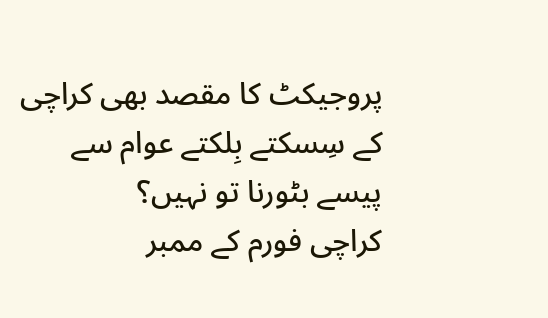پروجیکٹ کا مقصد بھی کراچی کے سِسکتے بِلکتے عوام سے پیسے بٹورنا تو نہیں؟
کراچی فورم کے ممبر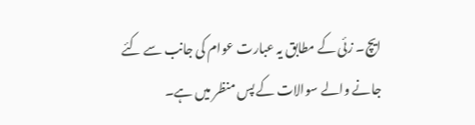ایچ۔ زئی کے مطابق یہ عبارت عوام کی جانب سے کئے جانے والے سوالات کے پس منظر میں ہے۔